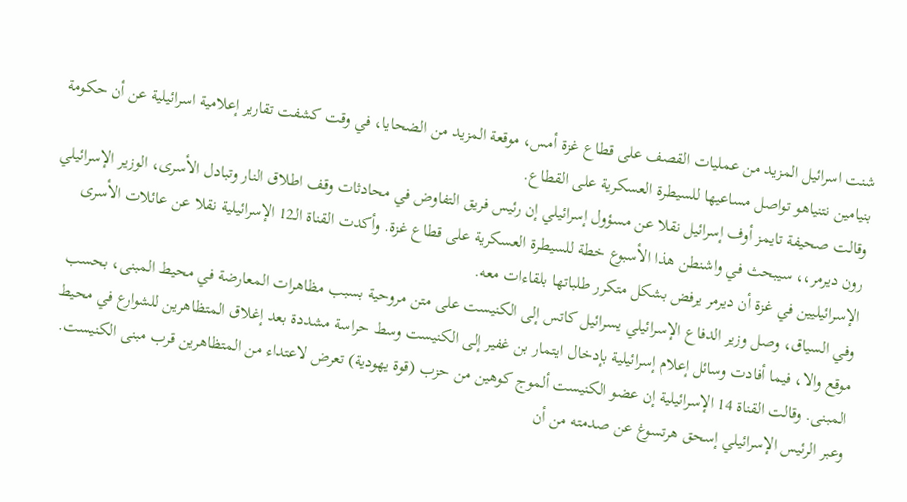شنت اسرائيل المزيد من عمليات القصف على قطاع غزة أمس، موقعة المزيد من الضحايا، في وقت كشفت تقارير إعلامية اسرائيلية عن أن حكومة بنيامين نتنياهو تواصل مساعيها للسيطرة العسكرية على القطاع.
وقالت صحيفة تايمز أوف إسرائيل نقلا عن مسؤول إسرائيلي إن رئيس فريق التفاوض في محادثات وقف اطلاق النار وتبادل الأسرى، الوزير الإسرائيلي رون ديرمر،، سيبحث في واشنطن هذا الأسبوع خطة للسيطرة العسكرية على قطاع غزة. وأكدت القناة الـ12 الإسرائيلية نقلا عن عائلات الأسرى الإسرائيليين في غزة أن ديرمر يرفض بشكل متكرر طلباتها بلقاءات معه.
وفي السياق، وصل وزير الدفاع الإسرائيلي يسرائيل كاتس إلى الكنيست على متن مروحية بسبب مظاهرات المعارضة في محيط المبنى، بحسب موقع والا، فيما أفادت وسائل إعلام إسرائيلية بإدخال ايتمار بن غفير إلى الكنيست وسط حراسة مشددة بعد إغلاق المتظاهرين للشوارع في محيط المبنى. وقالت القناة 14 الإسرائيلية إن عضو الكنيست ألموج كوهين من حزب (قوة يهودية) تعرض لاعتداء من المتظاهرين قرب مبنى الكنيست.
وعبر الرئيس الإسرائيلي إسحق هرتسوغ عن صدمته من أن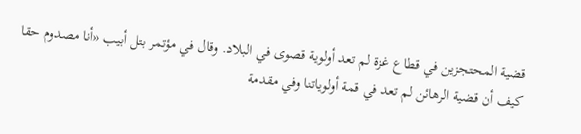قضية المحتجزين في قطاع غزة لم تعد أولوية قصوى في البلاد. وقال في مؤتمر بتل أبيب «أنا مصدوم حقا كيف أن قضية الرهائن لم تعد في قمة أولوياتنا وفي مقدمة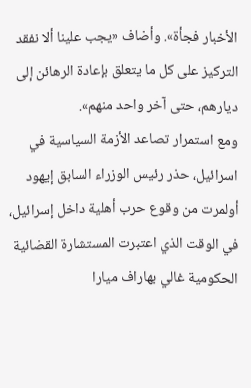الأخبار فجأة». وأضاف «يجب علينا ألا نفقد التركيز على كل ما يتعلق بإعادة الرهائن إلى ديارهم، حتى آخر واحد منهم».
ومع استمرار تصاعد الأزمة السياسية في اسرائيل، حذر رئيس الوزراء السابق إيهود أولمرت من وقوع حرب أهلية داخل إسرائيل، في الوقت الذي اعتبرت المستشارة القضائية الحكومية غالي بهاراف ميارا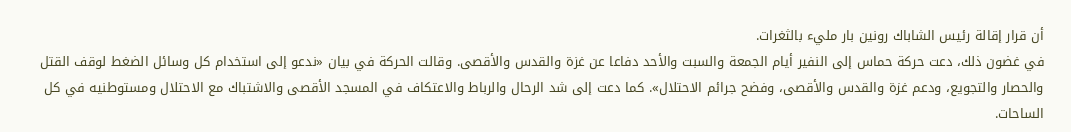أن قرار إقالة رئيس الشاباك رونين بار مليء بالثغرات.
في غضون ذلك، دعت حركة حماس إلى النفير أيام الجمعة والسبت والأحد دفاعا عن غزة والقدس والأقصى. وقالت الحركة في بيان «ندعو إلى استخدام كل وسائل الضغط لوقف القتل والحصار والتجويع، ودعم غزة والقدس والأقصى، وفضح جرائم الاحتلال». كما دعت إلى شد الرحال والرباط والاعتكاف في المسجد الأقصى والاشتباك مع الاحتلال ومستوطنيه في كل الساحات.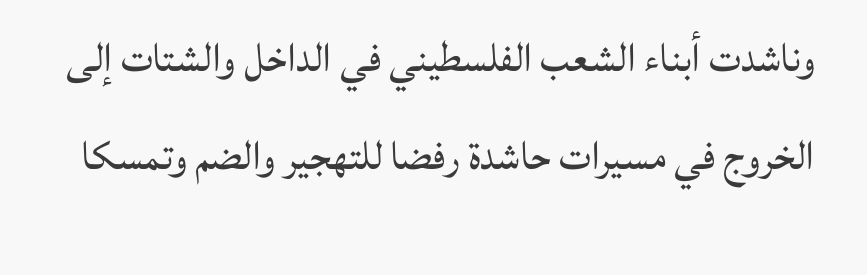وناشدت أبناء الشعب الفلسطيني في الداخل والشتات إلى الخروج في مسيرات حاشدة رفضا للتهجير والضم وتمسكا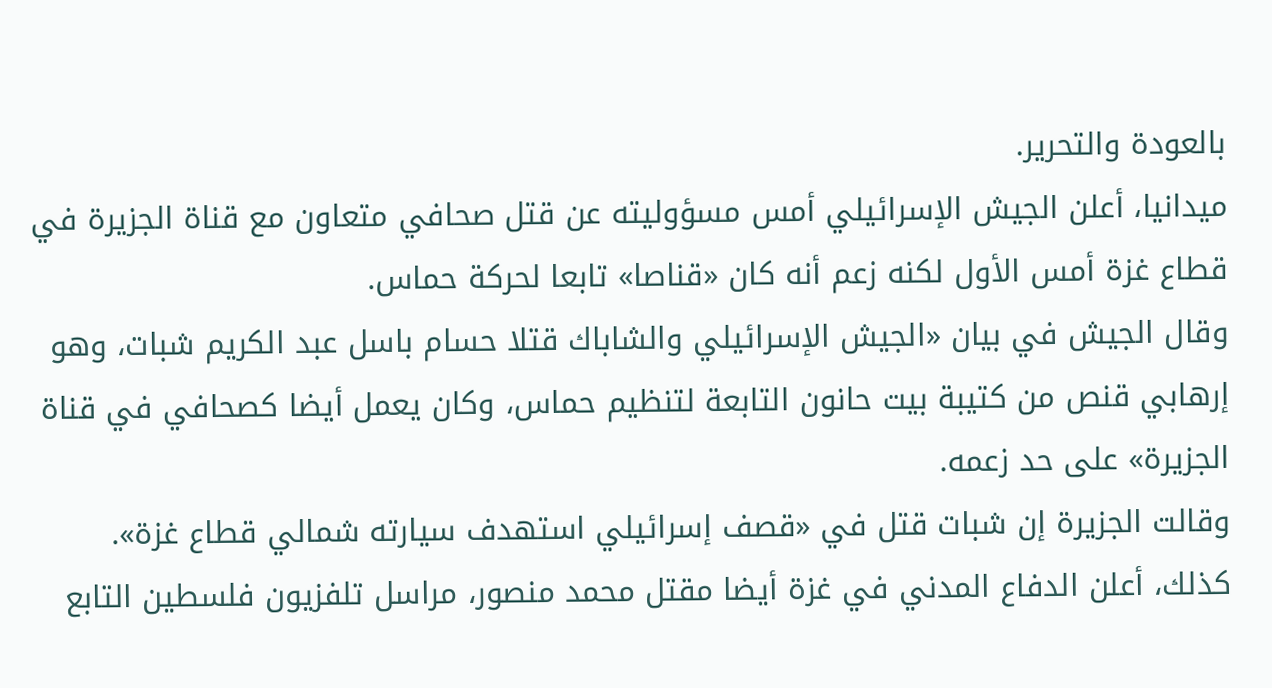بالعودة والتحرير.
ميدانيا، أعلن الجيش الإسرائيلي أمس مسؤوليته عن قتل صحافي متعاون مع قناة الجزيرة في قطاع غزة أمس الأول لكنه زعم أنه كان «قناصا» تابعا لحركة حماس.
وقال الجيش في بيان «الجيش الإسرائيلي والشاباك قتلا حسام باسل عبد الكريم شبات، وهو إرهابي قنص من كتيبة بيت حانون التابعة لتنظيم حماس، وكان يعمل أيضا كصحافي في قناة الجزيرة» على حد زعمه.
وقالت الجزيرة إن شبات قتل في «قصف إسرائيلي استهدف سيارته شمالي قطاع غزة».
كذلك، أعلن الدفاع المدني في غزة أيضا مقتل محمد منصور، مراسل تلفزيون فلسطين التابع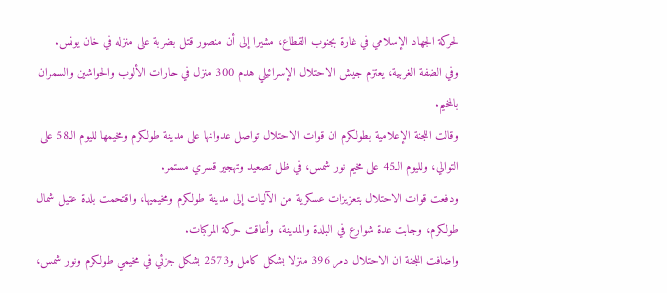لحركة الجهاد الإسلامي في غارة بجنوب القطاع، مشيرا إلى أن منصور قتل بضربة على منزله في خان يونس.
وفي الضفة الغربية، يعتزم جيش الاحتلال الإسرائيلي هدم 300 منزل في حارات الألوب والحواشين والسمران بالمخيم.
وقالت اللجنة الإعلامية بطولكرم ان قوات الاحتلال تواصل عدوانها على مدينة طولكرم ومخيمها لليوم الـ58 على التوالي، ولليوم الـ45 على مخيم نور شمس، في ظل تصعيد وتهجير قسري مستمر.
ودفعت قوات الاحتلال بتعزيزات عسكرية من الآليات إلى مدينة طولكرم ومخيميها، واقتحمت بلدة عتيل شمال طولكرم، وجابت عدة شوارع في البلدة والمدينة، وأعاقت حركة المركبات.
واضافت اللجنة ان الاحتلال دمر 396 منزلا بشكل كامل و2573 بشكل جزئي في مخيمي طولكرم ونور شمس،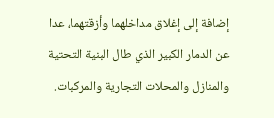إضافة إلى إغلاق مداخلهما وأزقتهما، عدا عن الدمار الكبير الذي طال البنية التحتية والمنازل والمحلات التجارية والمركبات.